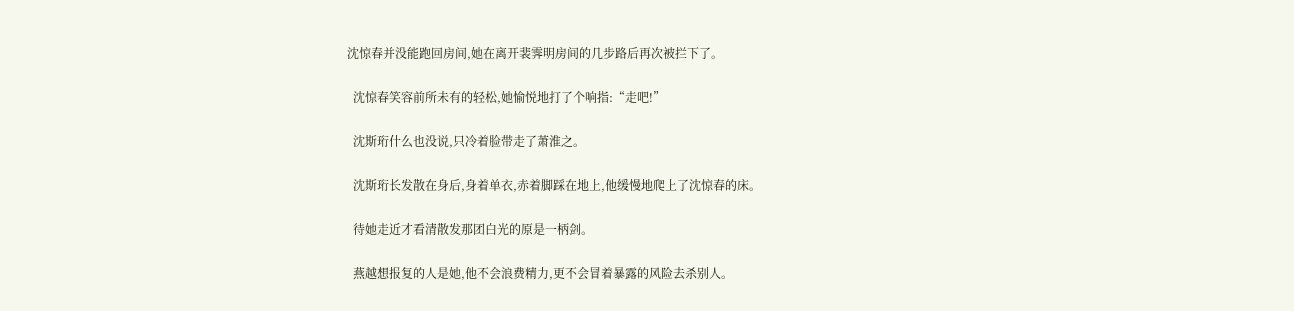沈惊春并没能跑回房间,她在离开裴霁明房间的几步路后再次被拦下了。

  沈惊春笑容前所未有的轻松,她愉悦地打了个响指:“走吧!”

  沈斯珩什么也没说,只冷着脸带走了萧淮之。

  沈斯珩长发散在身后,身着单衣,赤着脚踩在地上,他缓慢地爬上了沈惊春的床。

  待她走近才看清散发那团白光的原是一柄剑。

  燕越想报复的人是她,他不会浪费精力,更不会冒着暴露的风险去杀别人。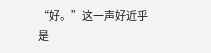“好。”这一声好近乎是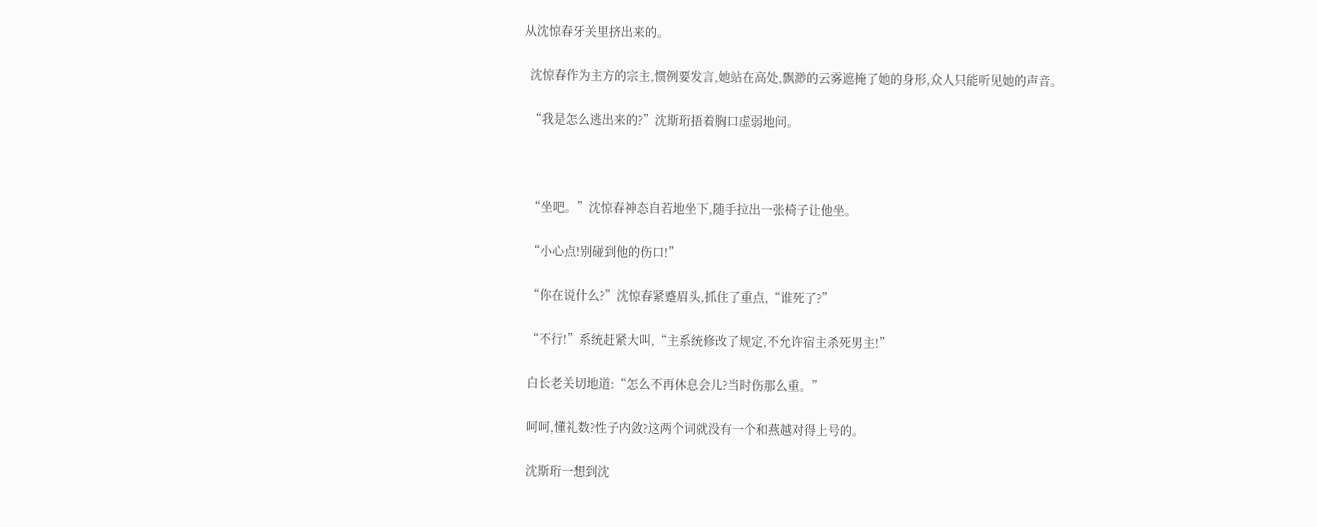从沈惊春牙关里挤出来的。

  沈惊春作为主方的宗主,惯例要发言,她站在高处,飘渺的云雾遮掩了她的身形,众人只能听见她的声音。

  “我是怎么逃出来的?”沈斯珩捂着胸口虚弱地问。



  “坐吧。”沈惊春神态自若地坐下,随手拉出一张椅子让他坐。

  “小心点!别碰到他的伤口!”

  “你在说什么?”沈惊春紧蹙眉头,抓住了重点,“谁死了?”

  “不行!”系统赶紧大叫,“主系统修改了规定,不允许宿主杀死男主!”

  白长老关切地道:“怎么不再休息会儿?当时伤那么重。”

  呵呵,懂礼数?性子内敛?这两个词就没有一个和燕越对得上号的。

  沈斯珩一想到沈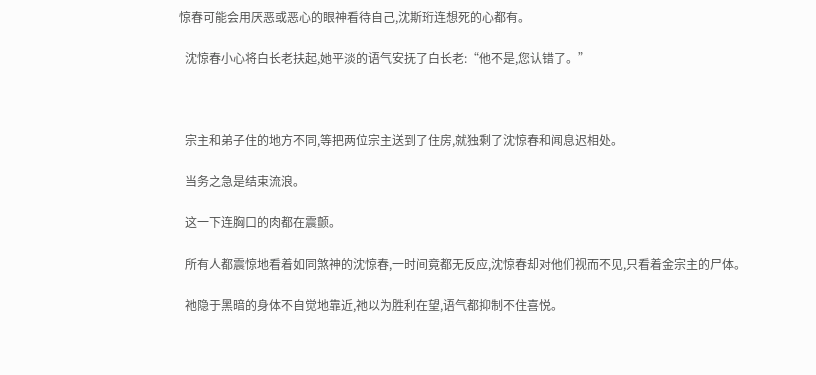惊春可能会用厌恶或恶心的眼神看待自己,沈斯珩连想死的心都有。

  沈惊春小心将白长老扶起,她平淡的语气安抚了白长老:“他不是,您认错了。”



  宗主和弟子住的地方不同,等把两位宗主送到了住房,就独剩了沈惊春和闻息迟相处。

  当务之急是结束流浪。

  这一下连胸口的肉都在震颤。

  所有人都震惊地看着如同煞神的沈惊春,一时间竟都无反应,沈惊春却对他们视而不见,只看着金宗主的尸体。

  祂隐于黑暗的身体不自觉地靠近,祂以为胜利在望,语气都抑制不住喜悦。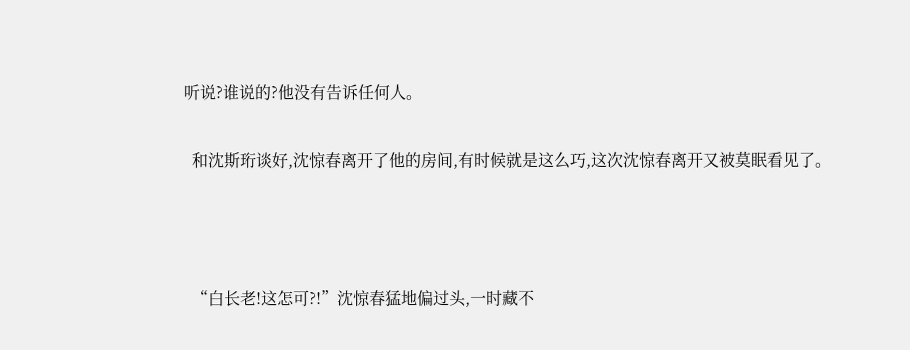听说?谁说的?他没有告诉任何人。

  和沈斯珩谈好,沈惊春离开了他的房间,有时候就是这么巧,这次沈惊春离开又被莫眠看见了。



  “白长老!这怎可?!”沈惊春猛地偏过头,一时藏不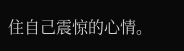住自己震惊的心情。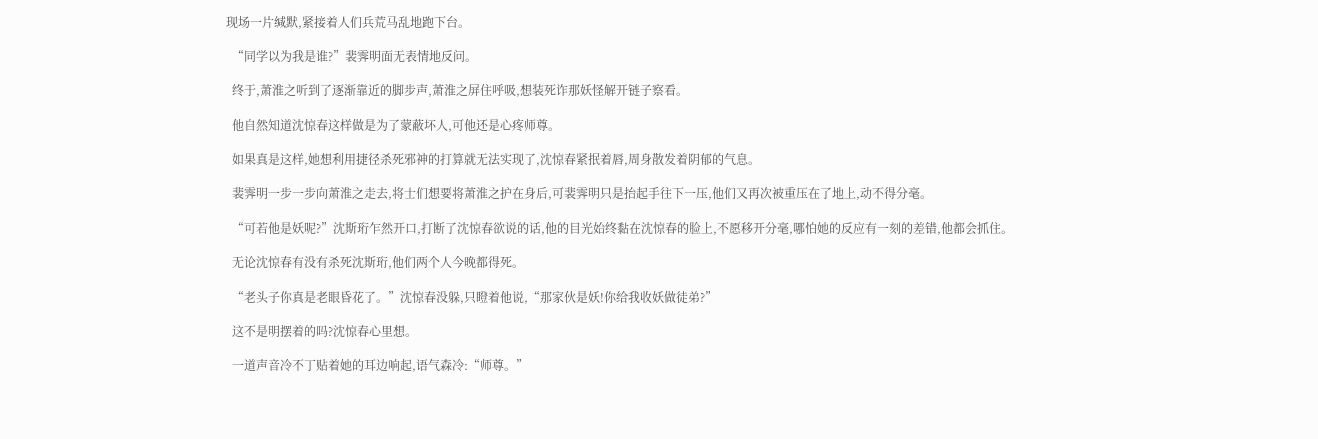现场一片缄默,紧接着人们兵荒马乱地跑下台。

  “同学以为我是谁?”裴霁明面无表情地反问。

  终于,萧淮之听到了逐渐靠近的脚步声,萧淮之屏住呼吸,想装死诈那妖怪解开链子察看。

  他自然知道沈惊春这样做是为了蒙蔽坏人,可他还是心疼师尊。

  如果真是这样,她想利用捷径杀死邪神的打算就无法实现了,沈惊春紧抿着唇,周身散发着阴郁的气息。

  裴霁明一步一步向萧淮之走去,将士们想要将萧淮之护在身后,可裴霁明只是抬起手往下一压,他们又再次被重压在了地上,动不得分毫。

  “可若他是妖呢?”沈斯珩乍然开口,打断了沈惊春欲说的话,他的目光始终黏在沈惊春的脸上,不愿移开分毫,哪怕她的反应有一刻的差错,他都会抓住。

  无论沈惊春有没有杀死沈斯珩,他们两个人今晚都得死。

  “老头子你真是老眼昏花了。”沈惊春没躲,只瞪着他说,“那家伙是妖!你给我收妖做徒弟?”

  这不是明摆着的吗?沈惊春心里想。

  一道声音冷不丁贴着她的耳边响起,语气森冷:“师尊。”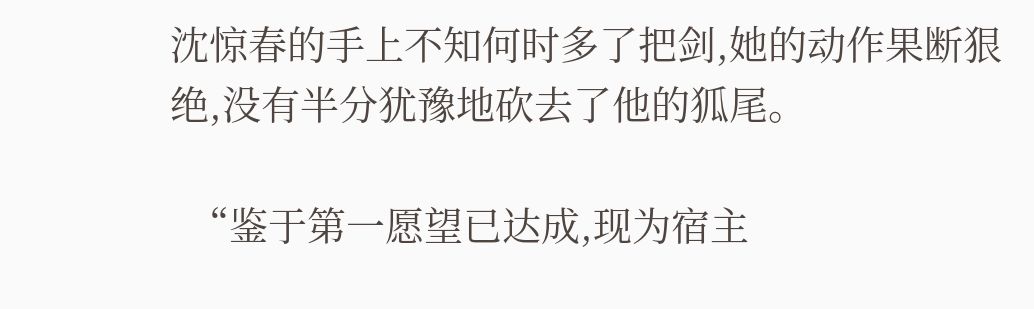沈惊春的手上不知何时多了把剑,她的动作果断狠绝,没有半分犹豫地砍去了他的狐尾。

  “鉴于第一愿望已达成,现为宿主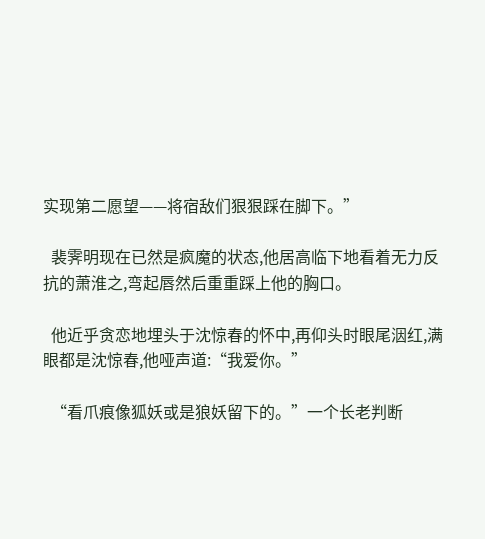实现第二愿望——将宿敌们狠狠踩在脚下。”

  裴霁明现在已然是疯魔的状态,他居高临下地看着无力反抗的萧淮之,弯起唇然后重重踩上他的胸口。

  他近乎贪恋地埋头于沈惊春的怀中,再仰头时眼尾洇红,满眼都是沈惊春,他哑声道:“我爱你。”

  “看爪痕像狐妖或是狼妖留下的。”一个长老判断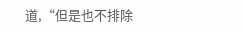道,“但是也不排除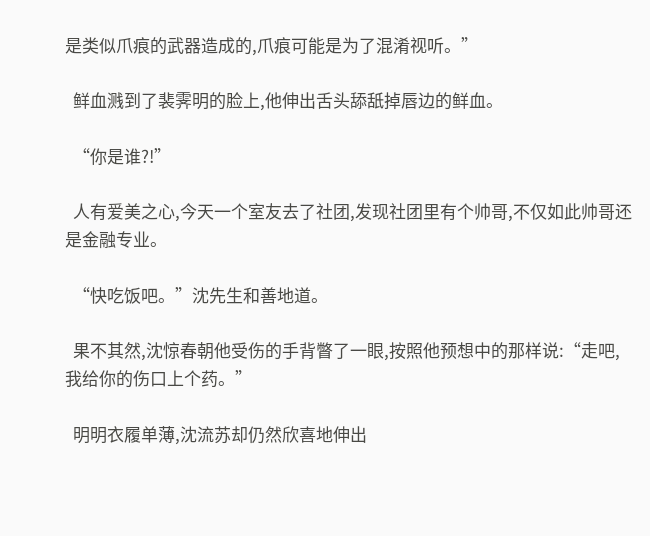是类似爪痕的武器造成的,爪痕可能是为了混淆视听。”

  鲜血溅到了裴霁明的脸上,他伸出舌头舔舐掉唇边的鲜血。

  “你是谁?!”

  人有爱美之心,今天一个室友去了社团,发现社团里有个帅哥,不仅如此帅哥还是金融专业。

  “快吃饭吧。”沈先生和善地道。

  果不其然,沈惊春朝他受伤的手背瞥了一眼,按照他预想中的那样说:“走吧,我给你的伤口上个药。”

  明明衣履单薄,沈流苏却仍然欣喜地伸出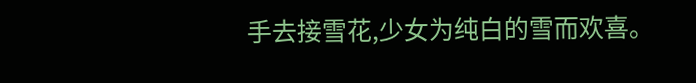手去接雪花,少女为纯白的雪而欢喜。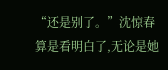“还是别了。”沈惊春算是看明白了,无论是她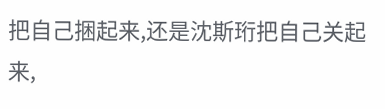把自己捆起来,还是沈斯珩把自己关起来,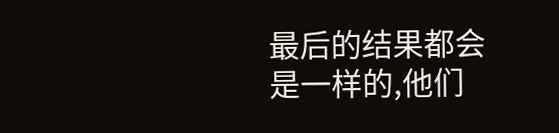最后的结果都会是一样的,他们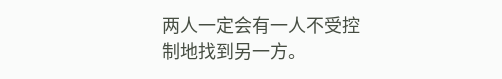两人一定会有一人不受控制地找到另一方。